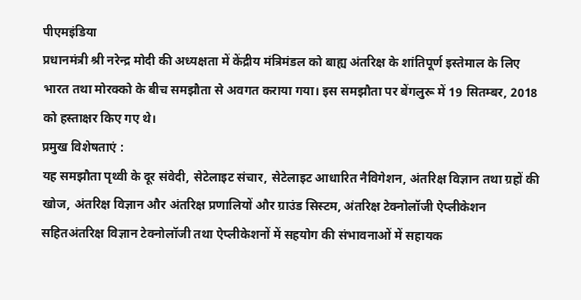पीएमइंडिया
प्रधानमंत्री श्री नरेन्द्र मोदी की अध्यक्षता में केंद्रीय मंत्रिमंडल को बाह्य अंतरिक्ष के शांतिपूर्ण इस्तेमाल के लिए भारत तथा मोरक्को के बीच समझौता से अवगत कराया गया। इस समझौता पर बेंगलुरू में 19 सितम्बर, 2018 को हस्ताक्षर किए गए थे।
प्रमुख विशेषताएं :
यह समझौता पृथ्वी के दूर संवेदी, सेटेलाइट संचार, सेटेलाइट आधारित नैविगेशन, अंतरिक्ष विज्ञान तथा ग्रहों की खोज, अंतरिक्ष विज्ञान और अंतरिक्ष प्रणालियों और ग्राउंड सिस्टम, अंतरिक्ष टेक्नोलॉजी ऐप्लीकेशन सहितअंतरिक्ष विज्ञान टेक्नोलॉजी तथा ऐप्लीकेशनों में सहयोग की संभावनाओं में सहायक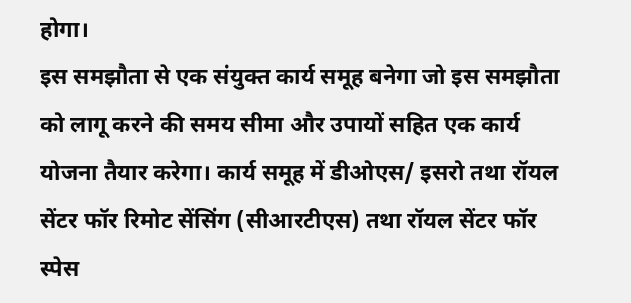होगा।
इस समझौता से एक संयुक्त कार्य समूह बनेगा जो इस समझौता को लागू करने की समय सीमा और उपायों सहित एक कार्य योजना तैयार करेगा। कार्य समूह में डीओएस/ इसरो तथा रॉयल सेंटर फॉर रिमोट सेंसिंग (सीआरटीएस) तथा रॉयल सेंटर फॉर स्पेस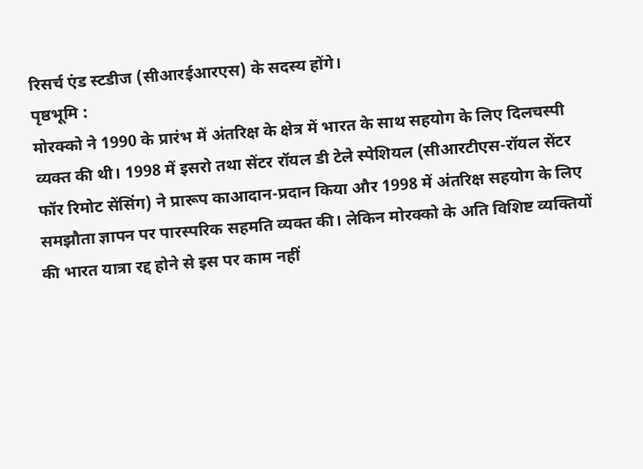रिसर्च एंड स्टडीज (सीआरईआरएस) के सदस्य होंगे।
पृष्ठभूमि :
मोरक्को ने 1990 के प्रारंभ में अंतरिक्ष के क्षेत्र में भारत के साथ सहयोग के लिए दिलचस्पी व्यक्त की थी। 1998 में इसरो तथा सेंटर रॉयल डी टेले स्पेशियल (सीआरटीएस-रॉयल सेंटर फॉर रिमोट सेंसिंग) ने प्रारूप काआदान-प्रदान किया और 1998 में अंतरिक्ष सहयोग के लिए समझौता ज्ञापन पर पारस्परिक सहमति व्यक्त की। लेकिन मोरक्को के अति विशिष्ट व्यक्तियों की भारत यात्रा रद्द होने से इस पर काम नहीं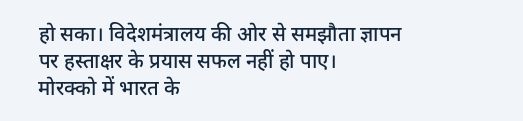हो सका। विदेशमंत्रालय की ओर से समझौता ज्ञापन पर हस्ताक्षर के प्रयास सफल नहीं हो पाए।
मोरक्को में भारत के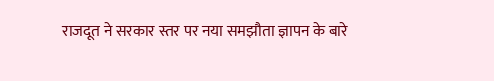राजदूत ने सरकार स्तर पर नया समझौता ज्ञापन के बारे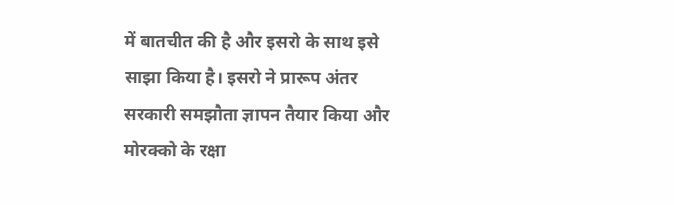में बातचीत की है और इसरो के साथ इसे साझा किया है। इसरो ने प्रारूप अंतर सरकारी समझौता ज्ञापन तैयार किया और मोरक्को के रक्षा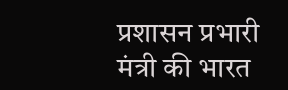प्रशासन प्रभारी मंत्री की भारत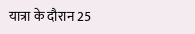यात्रा के दौरान 25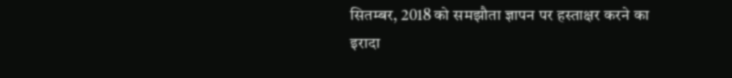सितम्बर, 2018 को समझौता ज्ञापन पर हस्ताक्षर करने का इरादा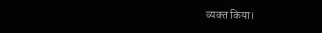व्यक्त किया।